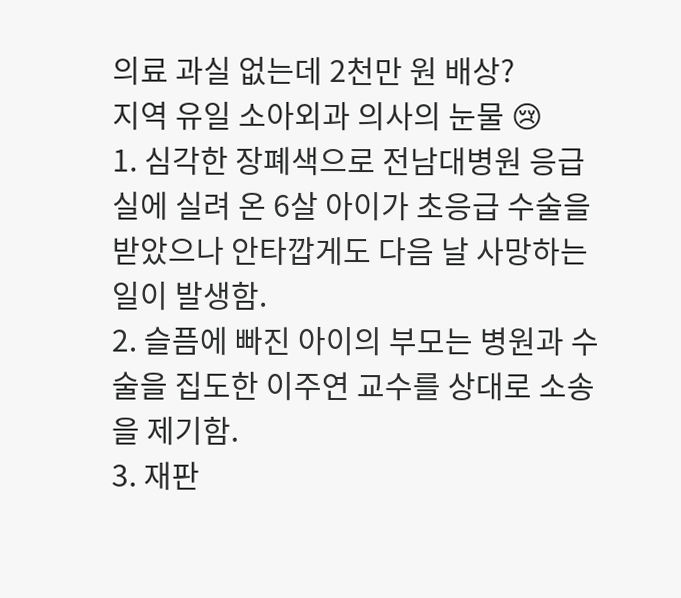의료 과실 없는데 2천만 원 배상?
지역 유일 소아외과 의사의 눈물 😢
1. 심각한 장폐색으로 전남대병원 응급실에 실려 온 6살 아이가 초응급 수술을 받았으나 안타깝게도 다음 날 사망하는 일이 발생함.
2. 슬픔에 빠진 아이의 부모는 병원과 수술을 집도한 이주연 교수를 상대로 소송을 제기함.
3. 재판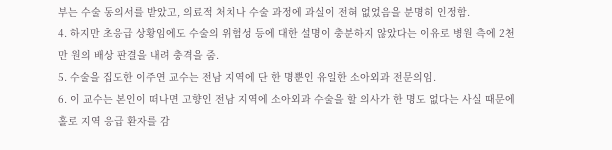부는 수술 동의서를 받았고, 의료적 처치나 수술 과정에 과실이 전혀 없었음을 분명히 인정함.
4. 하지만 초응급 상황임에도 수술의 위험성 등에 대한 설명이 충분하지 않았다는 이유로 병원 측에 2천만 원의 배상 판결을 내려 충격을 줌.
5. 수술을 집도한 이주연 교수는 전남 지역에 단 한 명뿐인 유일한 소아외과 전문의임.
6. 이 교수는 본인이 떠나면 고향인 전남 지역에 소아외과 수술을 할 의사가 한 명도 없다는 사실 때문에 홀로 지역 응급 환자를 감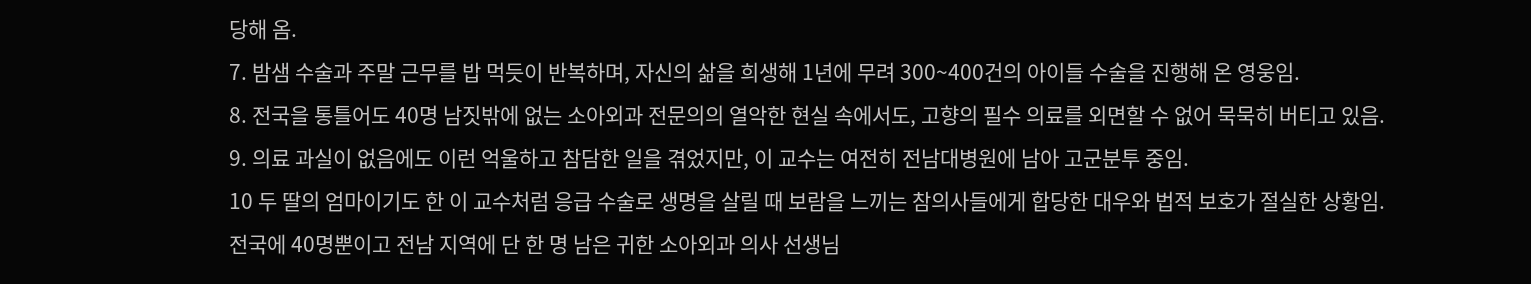당해 옴.
7. 밤샘 수술과 주말 근무를 밥 먹듯이 반복하며, 자신의 삶을 희생해 1년에 무려 300~400건의 아이들 수술을 진행해 온 영웅임.
8. 전국을 통틀어도 40명 남짓밖에 없는 소아외과 전문의의 열악한 현실 속에서도, 고향의 필수 의료를 외면할 수 없어 묵묵히 버티고 있음.
9. 의료 과실이 없음에도 이런 억울하고 참담한 일을 겪었지만, 이 교수는 여전히 전남대병원에 남아 고군분투 중임.
10 두 딸의 엄마이기도 한 이 교수처럼 응급 수술로 생명을 살릴 때 보람을 느끼는 참의사들에게 합당한 대우와 법적 보호가 절실한 상황임.
전국에 40명뿐이고 전남 지역에 단 한 명 남은 귀한 소아외과 의사 선생님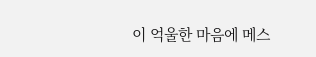이 억울한 마음에 메스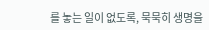를 놓는 일이 없도록, 묵묵히 생명을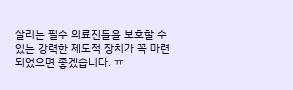살리는 필수 의료진들을 보호할 수 있는 강력한 제도적 장치가 꼭 마련되었으면 좋겠습니다. ㅠ